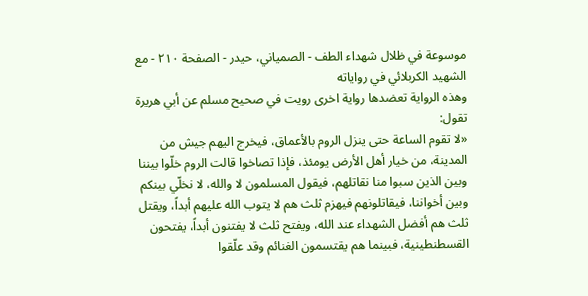موسوعة في ظلال شهداء الطف - الصمياني، حيدر - الصفحة ٢١٠ - مع الشهيد الكربلائي في رواياته
وهذه الرواية تعضدها رواية اخرى رويت في صحيح مسلم عن أبي هريرة تقول:
«لا تقوم الساعة حتى ينزل الروم بالأعماق، فيخرج اليهم جيش من المدينة، من خيار أهل الأرض يومئذ، فإذا تصاخوا قالت الروم خلّوا بيننا وبين الذين سبوا منا نقاتلهم، فيقول المسلمون لا والله، لا نخلّي بينكم وبين أخواننا، فيقاتلونهم فيهزم ثلث هم لا يتوب الله عليهم أبداً، ويقتل ثلث هم أفضل الشهداء عند الله، ويفتح ثلث لا يفتنون أبداً، يفتحون القسطنطينية، فبينما هم يقتسمون الغنائم وقد علّقوا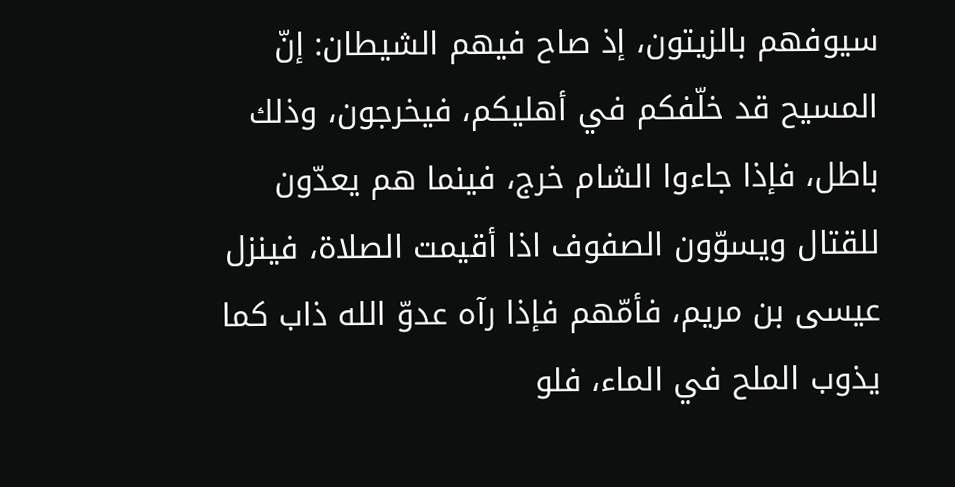سيوفهم بالزيتون، إذ صاح فيهم الشيطان: إنّ المسيح قد خلّفكم في أهليكم، فيخرجون، وذلك باطل، فإذا جاءوا الشام خرج، فينما هم يعدّون للقتال ويسوّون الصفوف اذا أقيمت الصلاة، فينزل عيسى بن مريم، فأمّهم فإذا رآه عدوّ الله ذاب كما يذوب الملح في الماء، فلو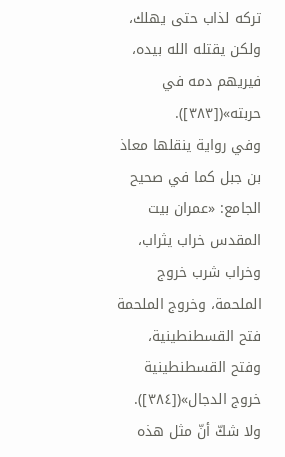تركه لذاب حتى يهلك، ولكن يقتله الله بيده، فيريهم دمه في حربته»([٣٨٣]).
وفي رواية ينقلها معاذ بن جبل كما في صحيح الجامع: «عمران بيت المقدس خراب يثراب، وخراب شرب خروج الملحمة، وخروج الملحمة فتح القسطنطينية، وفتح القسطنطينية خروج الدجال»([٣٨٤]).
ولا شكّ أنّ مثل هذه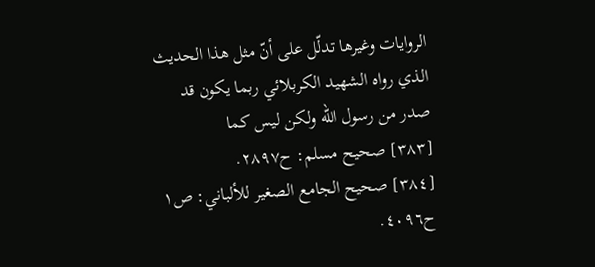الروايات وغيرها تدلّل على أنّ مثل هذا الحديث الذي رواه الشهيد الكربلائي ربما يكون قد صدر من رسول الله ولكن ليس كما
[٣٨٣] صحيح مسلم: ح٢٨٩٧.
[٣٨٤] صحيح الجامع الصغير للألباني: ص١ ح٤٠٩٦.